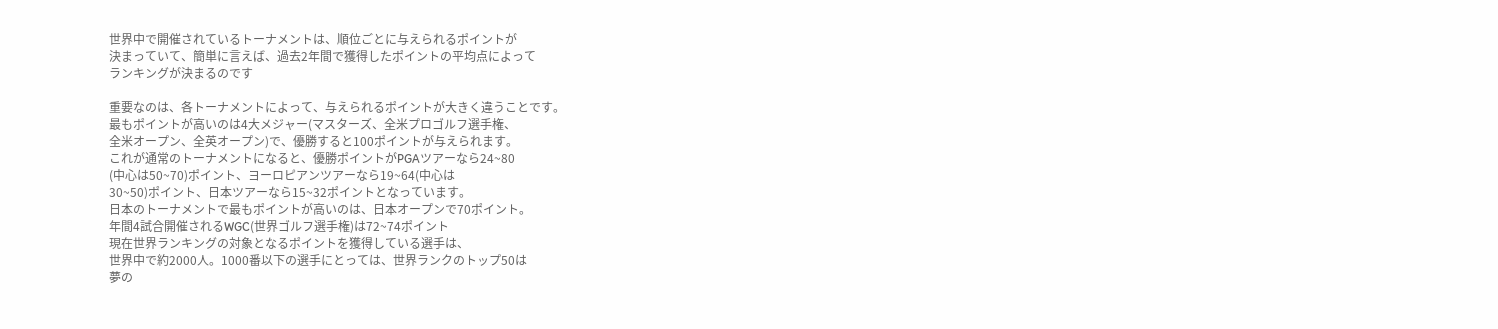世界中で開催されているトーナメントは、順位ごとに与えられるポイントが
決まっていて、簡単に言えば、過去2年間で獲得したポイントの平均点によって
ランキングが決まるのです

重要なのは、各トーナメントによって、与えられるポイントが大きく違うことです。
最もポイントが高いのは4大メジャー(マスターズ、全米プロゴルフ選手権、
全米オープン、全英オープン)で、優勝すると100ポイントが与えられます。
これが通常のトーナメントになると、優勝ポイントがPGAツアーなら24~80
(中心は50~70)ポイント、ヨーロピアンツアーなら19~64(中心は
30~50)ポイント、日本ツアーなら15~32ポイントとなっています。
日本のトーナメントで最もポイントが高いのは、日本オープンで70ポイント。
年間4試合開催されるWGC(世界ゴルフ選手権)は72~74ポイント
現在世界ランキングの対象となるポイントを獲得している選手は、
世界中で約2000人。1000番以下の選手にとっては、世界ランクのトップ50は
夢の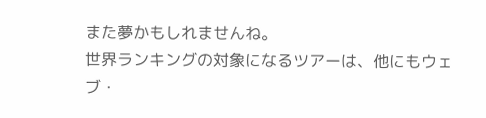また夢かもしれませんね。
世界ランキングの対象になるツアーは、他にもウェブ・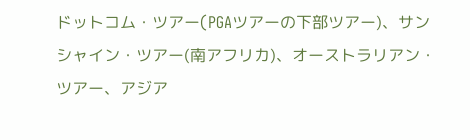ドットコム・ツアー(PGAツアーの下部ツアー)、サンシャイン・ツアー(南アフリカ)、オーストラリアン・ツアー、アジア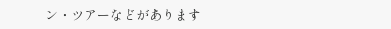ン・ツアーなどがあります